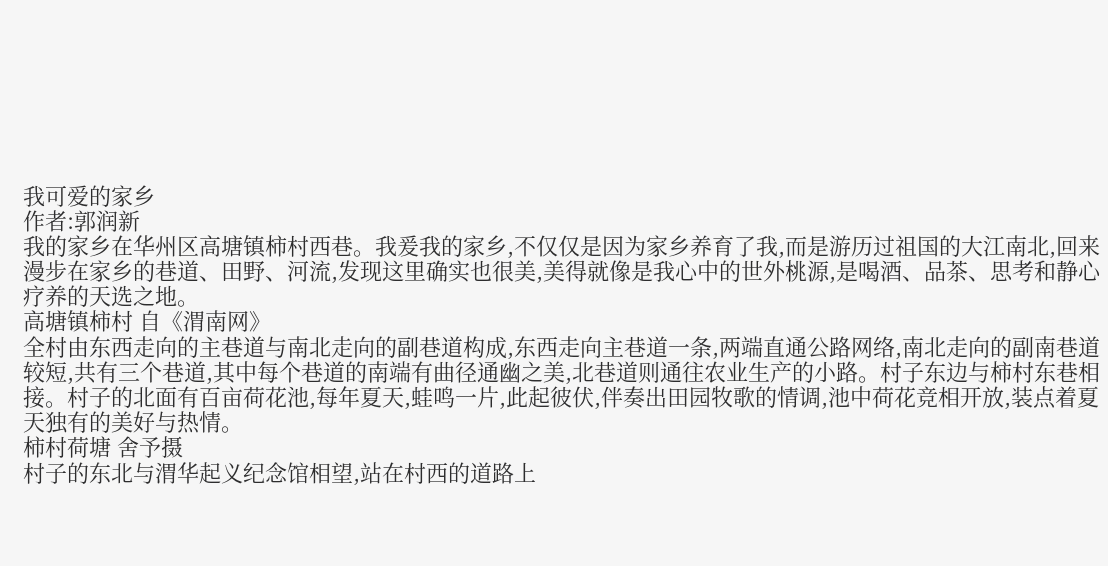我可爱的家乡
作者:郭润新
我的家乡在华州区高塘镇柿村西巷。我爰我的家乡,不仅仅是因为家乡养育了我,而是游历过祖国的大江南北,回来漫步在家乡的巷道、田野、河流,发现这里确实也很美,美得就像是我心中的世外桃源,是喝酒、品茶、思考和静心疗养的天选之地。
高塘镇柿村 自《渭南网》
全村由东西走向的主巷道与南北走向的副巷道构成,东西走向主巷道一条,两端直通公路网络,南北走向的副南巷道较短,共有三个巷道,其中每个巷道的南端有曲径通幽之美,北巷道则通往农业生产的小路。村子东边与柿村东巷相接。村子的北面有百亩荷花池,每年夏天,蛙鸣一片,此起彼伏,伴奏出田园牧歌的情调,池中荷花竞相开放,装点着夏天独有的美好与热情。
柿村荷塘 舍予摄
村子的东北与渭华起义纪念馆相望,站在村西的道路上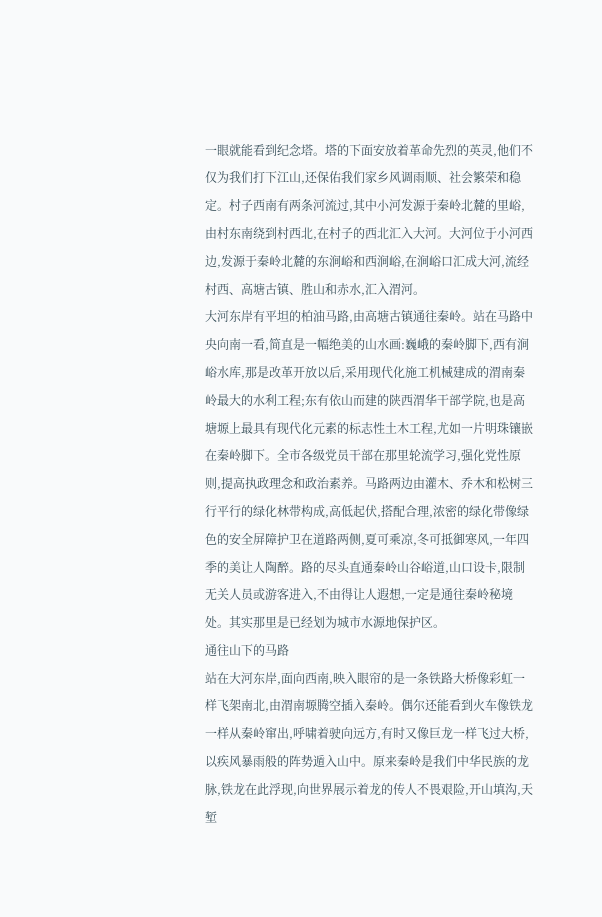一眼就能看到纪念塔。塔的下面安放着革命先烈的英灵,他们不仅为我们打下江山,还保佑我们家乡风调雨顺、社会繁荣和稳定。村子西南有两条河流过,其中小河发源于秦岭北麓的里峪,由村东南绕到村西北,在村子的西北汇入大河。大河位于小河西边,发源于秦岭北麓的东涧峪和西涧峪,在涧峪口汇成大河,流经村西、高塘古镇、胜山和赤水,汇入渭河。
大河东岸有平坦的柏油马路,由高塘古镇通往秦岭。站在马路中央向南一看,简直是一幅绝美的山水画:巍峨的秦岭脚下,西有涧峪水库,那是改革开放以后,采用现代化施工机械建成的渭南秦岭最大的水利工程;东有依山而建的陕西渭华干部学院,也是高塘塬上最具有现代化元素的标志性土木工程,尤如一片明珠镶嵌在秦岭脚下。全市各级党员干部在那里轮流学习,强化党性原则,提高执政理念和政治素养。马路两边由灌木、乔木和松树三行平行的绿化林带构成,高低起伏,搭配合理,浓密的绿化带像绿色的安全屏障护卫在道路两侧,夏可乘凉,冬可抵御寒风,一年四季的美让人陶醉。路的尽头直通秦岭山谷峪道,山口设卡,限制无关人员或游客进入,不由得让人遐想,一定是通往秦岭秘境处。其实那里是已经划为城市水源地保护区。
通往山下的马路
站在大河东岸,面向西南,映入眼帘的是一条铁路大桥像彩虹一样飞架南北,由渭南塬腾空插入秦岭。偶尔还能看到火车像铁龙一样从秦岭窜出,呼啸着驶向远方,有时又像巨龙一样飞过大桥,以疾风暴雨般的阵势遁入山中。原来秦岭是我们中华民族的龙脉,铁龙在此浮现,向世界展示着龙的传人不畏艰险,开山填沟,天堑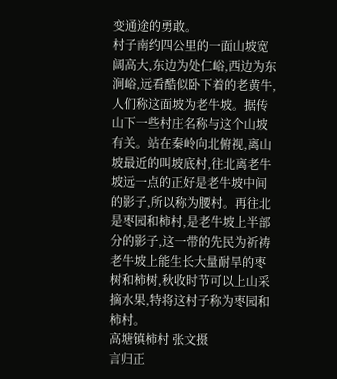变通途的勇敢。
村子南约四公里的一面山坡宽阔高大,东边为处仁峪,西边为东涧峪,远看酷似卧下着的老黄牛,人们称这面坡为老牛坡。据传山下一些村庄名称与这个山坡有关。站在秦岭向北俯视,离山坡最近的叫坡底村,往北离老牛坡远一点的正好是老牛坡中间的影子,所以称为腰村。再往北是枣园和柿村,是老牛坡上半部分的影子,这一带的先民为祈祷老牛坡上能生长大量耐旱的枣树和柿树,秋收时节可以上山采摘水果,特将这村子称为枣园和柿村。
高塘镇柿村 张文摄
言归正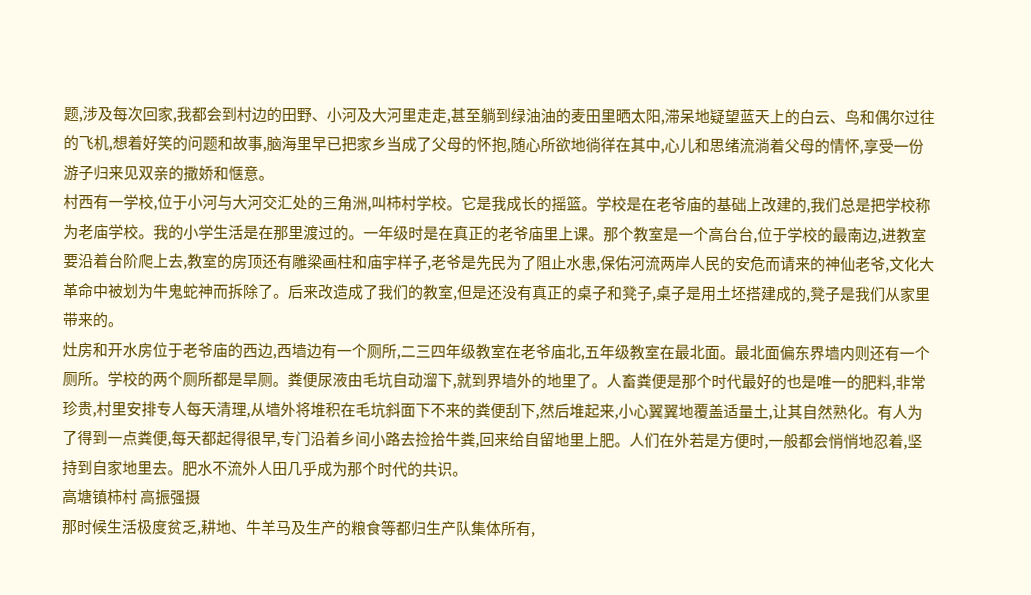题,涉及每次回家,我都会到村边的田野、小河及大河里走走,甚至躺到绿油油的麦田里晒太阳,滞呆地疑望蓝天上的白云、鸟和偶尔过往的飞机,想着好笑的问题和故事,脑海里早已把家乡当成了父母的怀抱,随心所欲地徜徉在其中,心儿和思绪流淌着父母的情怀,享受一份游子归来见双亲的撒娇和惬意。
村西有一学校,位于小河与大河交汇处的三角洲,叫柿村学校。它是我成长的摇篮。学校是在老爷庙的基础上改建的,我们总是把学校称为老庙学校。我的小学生活是在那里渡过的。一年级时是在真正的老爷庙里上课。那个教室是一个高台台,位于学校的最南边,进教室要沿着台阶爬上去,教室的房顶还有雕梁画柱和庙宇样子,老爷是先民为了阻止水患,保佑河流两岸人民的安危而请来的神仙老爷,文化大革命中被划为牛鬼蛇神而拆除了。后来改造成了我们的教室,但是还没有真正的桌子和凳子,桌子是用土坯搭建成的,凳子是我们从家里带来的。
灶房和开水房位于老爷庙的西边,西墙边有一个厕所,二三四年级教室在老爷庙北,五年级教室在最北面。最北面偏东界墙内则还有一个厕所。学校的两个厕所都是旱厕。粪便尿液由毛坑自动溜下,就到界墙外的地里了。人畜粪便是那个时代最好的也是唯一的肥料,非常珍贵,村里安排专人每天清理,从墙外将堆积在毛坑斜面下不来的粪便刮下,然后堆起来,小心翼翼地覆盖适量土,让其自然熟化。有人为了得到一点粪便,每天都起得很早,专门沿着乡间小路去捡拾牛粪,回来给自留地里上肥。人们在外若是方便时,一般都会悄悄地忍着,坚持到自家地里去。肥水不流外人田几乎成为那个时代的共识。
高塘镇柿村 高振强摄
那时候生活极度贫乏,耕地、牛羊马及生产的粮食等都归生产队集体所有,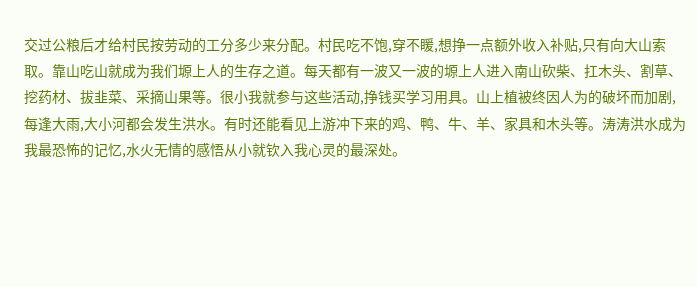交过公粮后才给村民按劳动的工分多少来分配。村民吃不饱,穿不䁔,想挣一点额外收入补贴,只有向大山索取。靠山吃山就成为我们塬上人的生存之道。每天都有一波又一波的塬上人进入南山砍柴、扛木头、割草、挖药材、拔韭菜、采摘山果等。很小我就参与这些活动,挣钱买学习用具。山上植被终因人为的破坏而加剧,每逢大雨,大小河都会发生洪水。有时还能看见上游冲下来的鸡、鸭、牛、羊、家具和木头等。涛涛洪水成为我最恐怖的记忆,水火无情的感悟从小就钦入我心灵的最深处。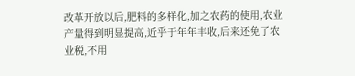改革开放以后,肥料的多样化,加之农药的使用,农业产量得到明显提高,近乎于年年丰收,后来还免了农业税,不用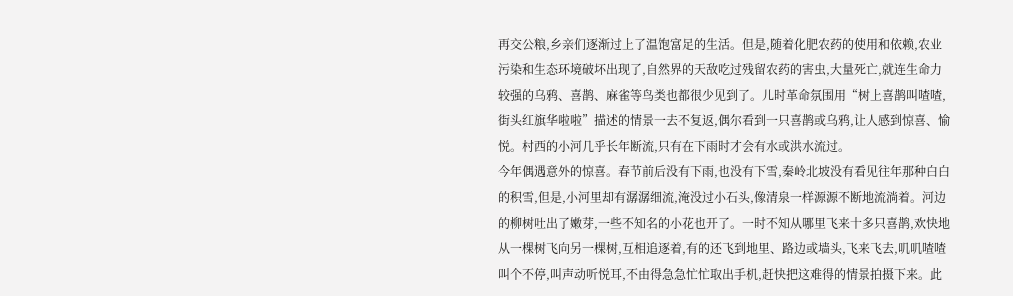再交公粮,乡亲们逐渐过上了温饱富足的生活。但是,随着化肥农药的使用和依赖,农业污染和生态环境破坏出现了,自然界的天敌吃过残留农药的害虫,大量死亡,就连生命力较强的乌鸦、喜鹊、麻雀等鸟类也都很少见到了。儿时革命氛围用“树上喜鹊叫喳喳,街头红旗华啦啦”描述的情景一去不复返,偶尔看到一只喜鹊或乌鸦,让人感到惊喜、愉悦。村西的小河几乎长年断流,只有在下雨时才会有水或洪水流过。
今年偶遇意外的惊喜。春节前后没有下雨,也没有下雪,秦岭北坡没有看见往年那种白白的积雪,但是,小河里却有潺潺细流,淹没过小石头,像清泉一样源源不断地流淌着。河边的柳树吐出了嫩芽,一些不知名的小花也开了。一时不知从哪里飞来十多只喜鹊,欢快地从一棵树飞向另一棵树,互相追逐着,有的还飞到地里、路边或墙头,飞来飞去,叽叽喳喳叫个不停,叫声动听悦耳,不由得急急忙忙取出手机,赶快把这难得的情景拍摄下来。此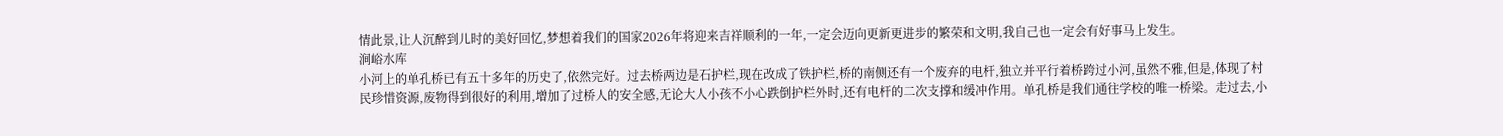情此景,让人沉醉到儿时的美好回忆,梦想着我们的国家2026年将迎来吉祥顺利的一年,一定会迈向更新更进步的繁荣和文明,我自己也一定会有好事马上发生。
涧峪水库
小河上的单孔桥已有五十多年的历史了,依然完好。过去桥两边是石护栏,现在改成了铁护栏,桥的南侧还有一个废弃的电杆,独立并平行着桥跨过小河,虽然不雅,但是,体现了村民珍惜资源,废物得到很好的利用,增加了过桥人的安全感,无论大人小孩不小心跌倒护栏外时,还有电杆的二次支撑和缓冲作用。单孔桥是我们通往学校的唯一桥梁。走过去,小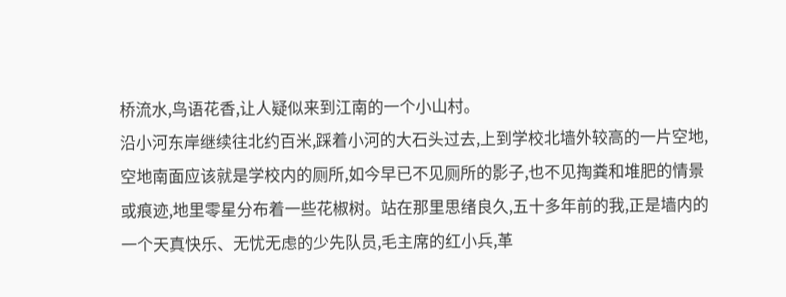桥流水,鸟语花香,让人疑似来到江南的一个小山村。
沿小河东岸继续往北约百米,踩着小河的大石头过去,上到学校北墙外较高的一片空地,空地南面应该就是学校内的厕所,如今早已不见厕所的影子,也不见掏粪和堆肥的情景或痕迹,地里零星分布着一些花椒树。站在那里思绪良久,五十多年前的我,正是墙内的一个天真快乐、无忧无虑的少先队员,毛主席的红小兵,革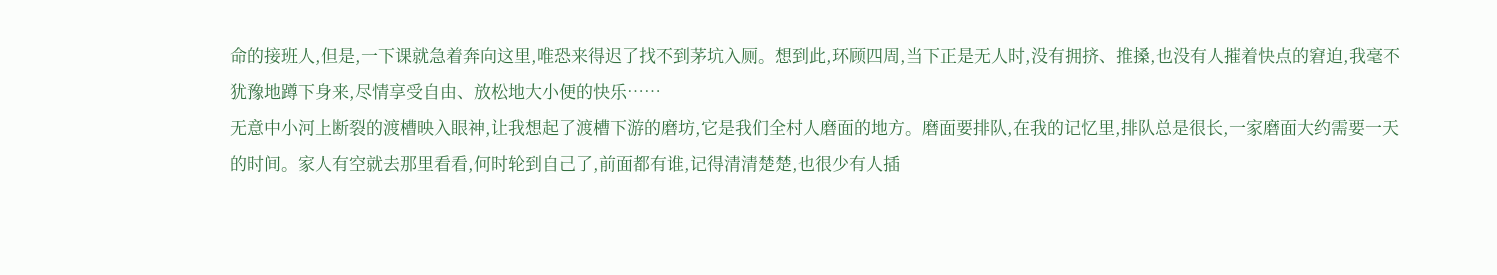命的接班人,但是,一下课就急着奔向这里,唯恐来得迟了找不到茅坑入厕。想到此,环顾四周,当下正是无人时,没有拥挤、推搡,也没有人摧着快点的窘迫,我毫不犹豫地蹲下身来,尽情享受自由、放松地大小便的快乐……
无意中小河上断裂的渡槽映入眼神,让我想起了渡槽下游的磨坊,它是我们全村人磨面的地方。磨面要排队,在我的记忆里,排队总是很长,一家磨面大约需要一天的时间。家人有空就去那里看看,何时轮到自己了,前面都有谁,记得清清楚楚,也很少有人插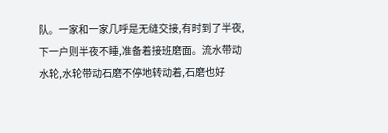队。一家和一家几呼是无缝交接,有时到了半夜,下一户则半夜不睡,准备着接班磨面。流水带动水轮,水轮带动石磨不停地转动着,石磨也好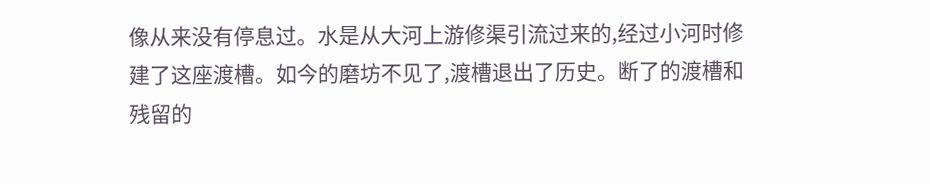像从来没有停息过。水是从大河上游修渠引流过来的,经过小河时修建了这座渡槽。如今的磨坊不见了,渡槽退出了历史。断了的渡槽和残留的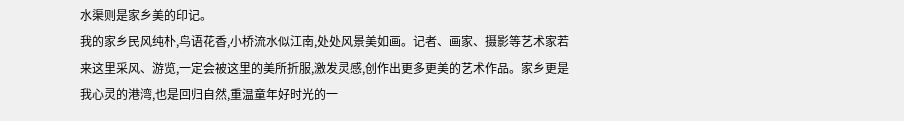水渠则是家乡美的印记。
我的家乡民风纯朴,鸟语花香,小桥流水似江南,处处风景美如画。记者、画家、摄影等艺术家若来这里采风、游览,一定会被这里的美所折服,激发灵感,创作出更多更美的艺术作品。家乡更是我心灵的港湾,也是回归自然,重温童年好时光的一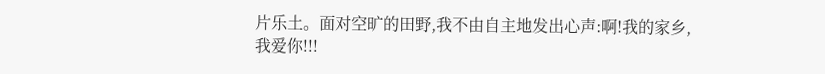片乐土。面对空旷的田野,我不由自主地发出心声:啊!我的家乡,我爱你!!!